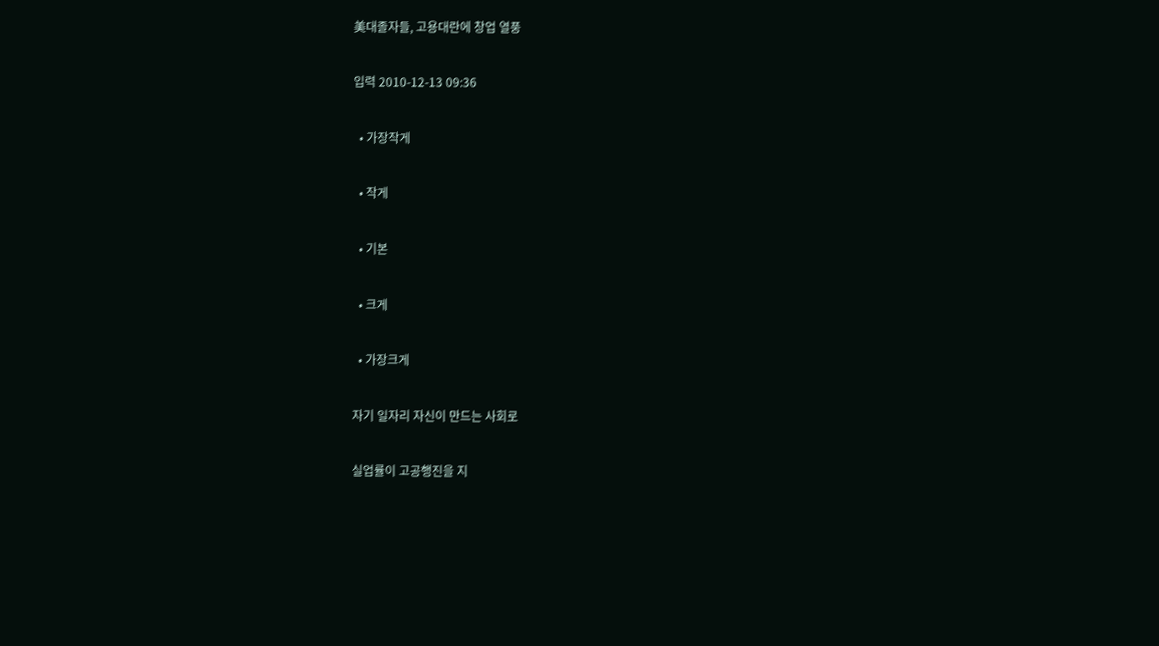美대졸자들, 고용대란에 창업 열풍

입력 2010-12-13 09:36

  • 가장작게

  • 작게

  • 기본

  • 크게

  • 가장크게

자기 일자리 자신이 만드는 사회로

실업률이 고공행진을 지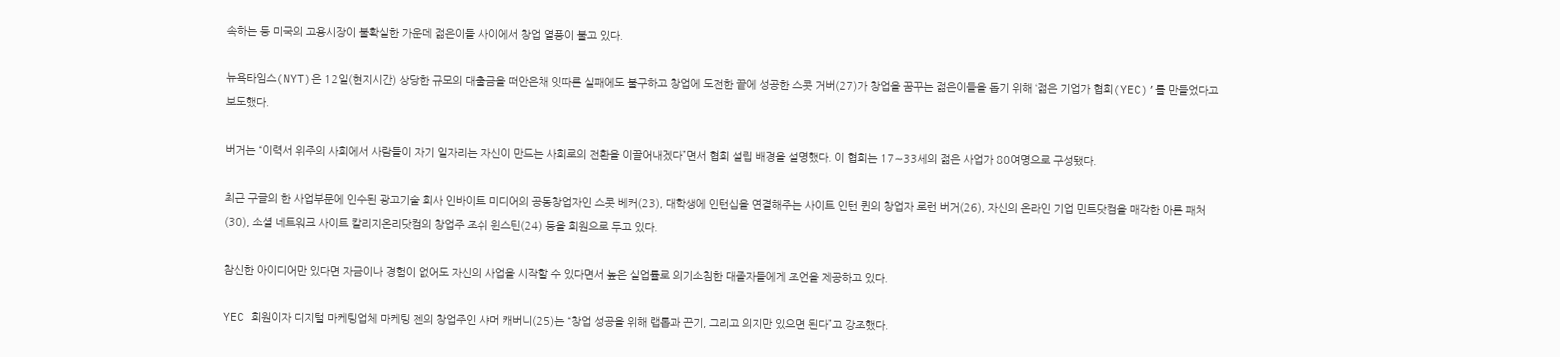속하는 등 미국의 고용시장이 불확실한 가운데 젊은이들 사이에서 창업 열풍이 불고 있다.

뉴욕타임스(NYT)은 12일(현지시간) 상당한 규모의 대출금을 떠안은채 잇따른 실패에도 불구하고 창업에 도전한 끝에 성공한 스콧 거버(27)가 창업을 꿈꾸는 젊은이들을 돕기 위해 ‘젊은 기업가 협회(YEC)’를 만들었다고 보도했다.

버거는 “이력서 위주의 사회에서 사람들이 자기 일자리는 자신이 만드는 사회로의 전환을 이끌어내겠다”면서 협회 설립 배경을 설명했다. 이 협회는 17∼33세의 젊은 사업가 80여명으로 구성됐다.

최근 구글의 한 사업부문에 인수된 광고기술 회사 인바이트 미디어의 공동창업자인 스콧 베커(23), 대학생에 인턴십을 연결해주는 사이트 인턴 퀸의 창업자 로런 버거(26), 자신의 온라인 기업 민트닷컴을 매각한 아론 패처(30), 소셜 네트워크 사이트 칼리지온리닷컴의 창업주 조쉬 윈스틴(24) 등을 회원으로 두고 있다.

참신한 아이디어만 있다면 자금이나 경험이 없어도 자신의 사업을 시작할 수 있다면서 높은 실업률로 의기소침한 대졸자들에게 조언을 제공하고 있다.

YEC 회원이자 디지털 마케팅업체 마케팅 젠의 창업주인 샤머 캐버니(25)는 “창업 성공을 위해 랩톱과 끈기, 그리고 의지만 있으면 된다”고 강조했다.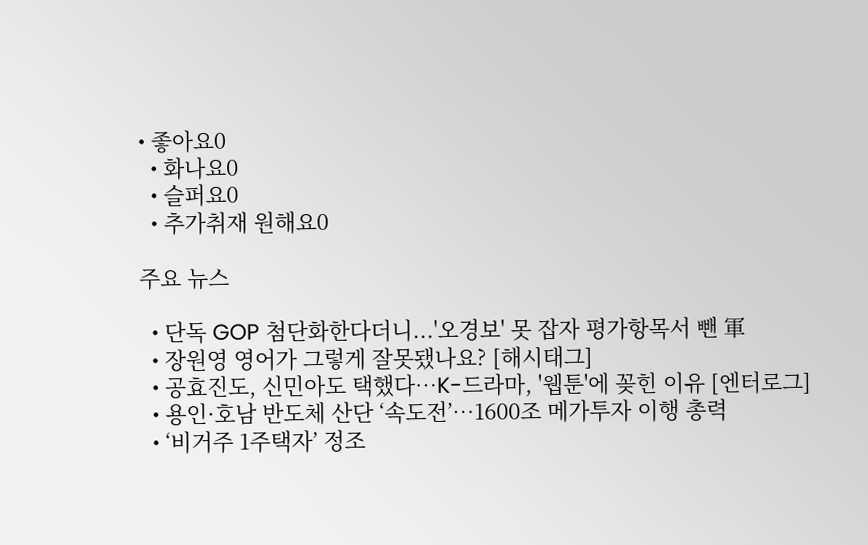• 좋아요0
  • 화나요0
  • 슬퍼요0
  • 추가취재 원해요0

주요 뉴스

  • 단독 GOP 첨단화한다더니...'오경보' 못 잡자 평가항목서 뺀 軍
  • 장원영 영어가 그렇게 잘못됐나요? [해시태그]
  • 공효진도, 신민아도 택했다⋯K-드라마, '웹툰'에 꽂힌 이유 [엔터로그]
  • 용인·호남 반도체 산단 ‘속도전’…1600조 메가투자 이행 총력
  • ‘비거주 1주택자’ 정조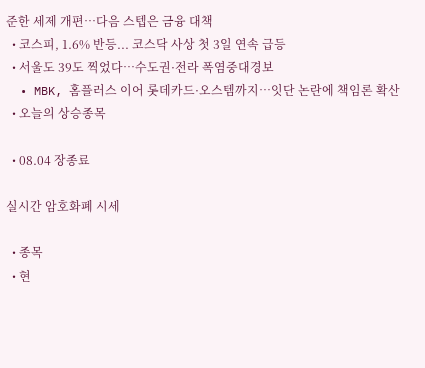준한 세제 개편…다음 스텝은 금융 대책
  • 코스피, 1.6% 반등... 코스닥 사상 첫 3일 연속 급등
  • 서울도 39도 찍었다…수도권·전라 폭염중대경보
  • MBK, 홈플러스 이어 롯데카드·오스템까지…잇단 논란에 책임론 확산
  • 오늘의 상승종목

  • 08.04 장종료

실시간 암호화폐 시세

  • 종목
  • 현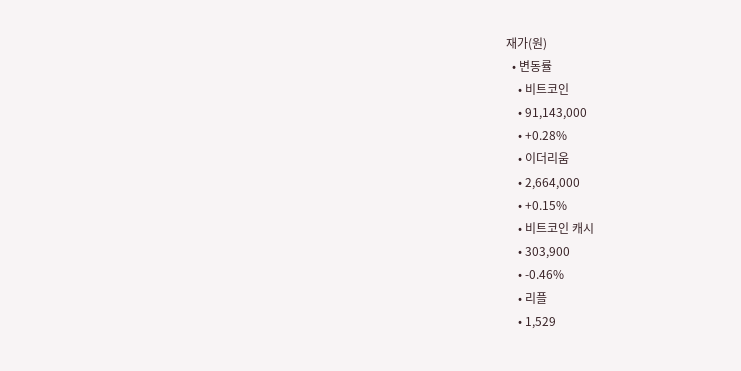재가(원)
  • 변동률
    • 비트코인
    • 91,143,000
    • +0.28%
    • 이더리움
    • 2,664,000
    • +0.15%
    • 비트코인 캐시
    • 303,900
    • -0.46%
    • 리플
    • 1,529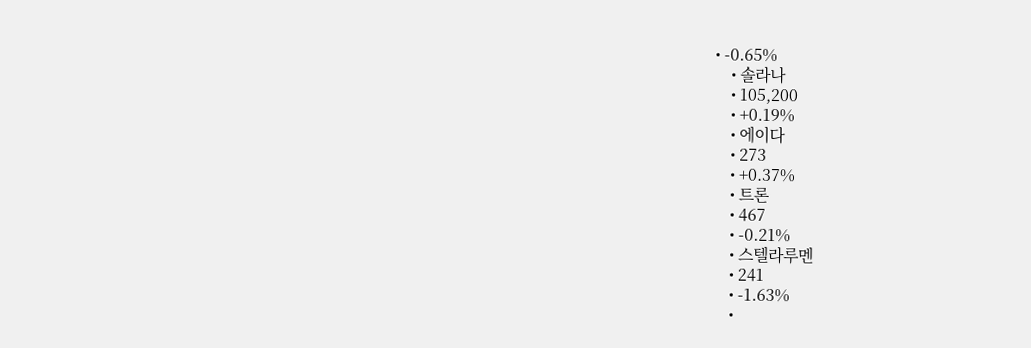• -0.65%
    • 솔라나
    • 105,200
    • +0.19%
    • 에이다
    • 273
    • +0.37%
    • 트론
    • 467
    • -0.21%
    • 스텔라루멘
    • 241
    • -1.63%
    •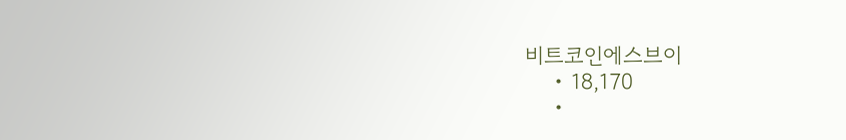비트코인에스브이
    • 18,170
    •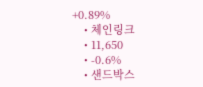+0.89%
    • 체인링크
    • 11,650
    • -0.6%
    • 샌드박스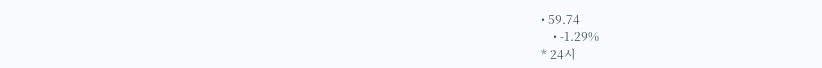• 59.74
    • -1.29%
* 24시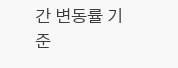간 변동률 기준